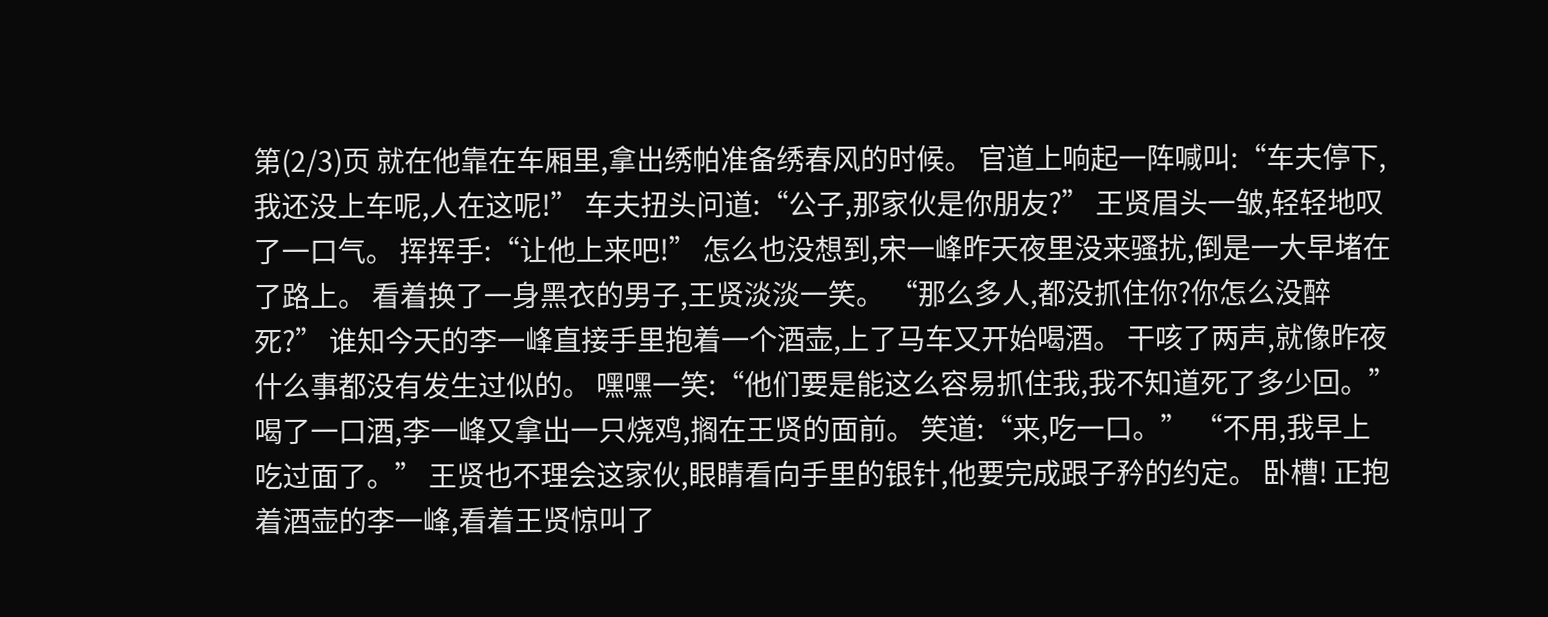第(2/3)页 就在他靠在车厢里,拿出绣帕准备绣春风的时候。 官道上响起一阵喊叫:“车夫停下,我还没上车呢,人在这呢!” 车夫扭头问道:“公子,那家伙是你朋友?” 王贤眉头一皱,轻轻地叹了一口气。 挥挥手:“让他上来吧!” 怎么也没想到,宋一峰昨天夜里没来骚扰,倒是一大早堵在了路上。 看着换了一身黑衣的男子,王贤淡淡一笑。 “那么多人,都没抓住你?你怎么没醉死?” 谁知今天的李一峰直接手里抱着一个酒壶,上了马车又开始喝酒。 干咳了两声,就像昨夜什么事都没有发生过似的。 嘿嘿一笑:“他们要是能这么容易抓住我,我不知道死了多少回。” 喝了一口酒,李一峰又拿出一只烧鸡,搁在王贤的面前。 笑道:“来,吃一口。” “不用,我早上吃过面了。” 王贤也不理会这家伙,眼睛看向手里的银针,他要完成跟子矜的约定。 卧槽! 正抱着酒壶的李一峰,看着王贤惊叫了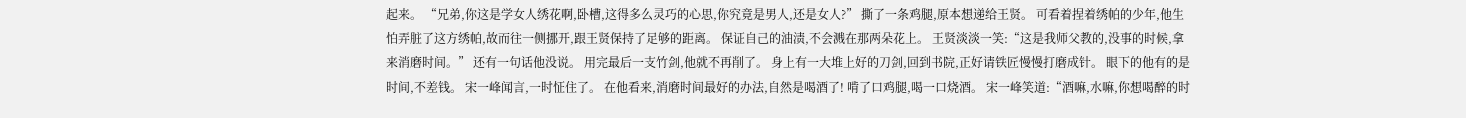起来。 “兄弟,你这是学女人绣花啊,卧槽,这得多么灵巧的心思,你究竟是男人,还是女人?” 撕了一条鸡腿,原本想递给王贤。 可看着捏着绣帕的少年,他生怕弄脏了这方绣帕,故而往一侧挪开,跟王贤保持了足够的距离。 保证自己的油渍,不会溅在那两朵花上。 王贤淡淡一笑:“这是我师父教的,没事的时候,拿来消磨时间。” 还有一句话他没说。 用完最后一支竹剑,他就不再削了。 身上有一大堆上好的刀剑,回到书院,正好请铁匠慢慢打磨成针。 眼下的他有的是时间,不差钱。 宋一峰闻言,一时怔住了。 在他看来,消磨时间最好的办法,自然是喝酒了! 啃了口鸡腿,喝一口烧酒。 宋一峰笑道:“酒嘛,水嘛,你想喝醉的时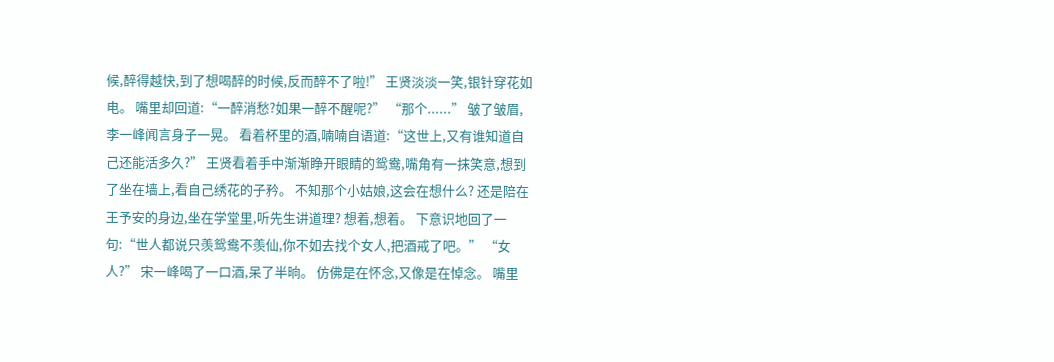候,醉得越快,到了想喝醉的时候,反而醉不了啦!” 王贤淡淡一笑,银针穿花如电。 嘴里却回道:“一醉消愁?如果一醉不醒呢?” “那个......” 皱了皱眉,李一峰闻言身子一晃。 看着杯里的酒,喃喃自语道:“这世上,又有谁知道自己还能活多久?” 王贤看着手中渐渐睁开眼睛的鸳鸯,嘴角有一抹笑意,想到了坐在墙上,看自己绣花的子矜。 不知那个小姑娘,这会在想什么? 还是陪在王予安的身边,坐在学堂里,听先生讲道理? 想着,想着。 下意识地回了一句:“世人都说只羡鸳鸯不羡仙,你不如去找个女人,把酒戒了吧。” “女人?” 宋一峰喝了一口酒,呆了半晌。 仿佛是在怀念,又像是在悼念。 嘴里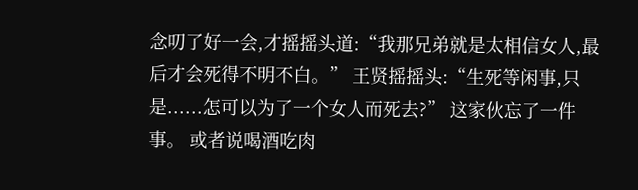念叨了好一会,才摇摇头道:“我那兄弟就是太相信女人,最后才会死得不明不白。” 王贤摇摇头:“生死等闲事,只是......怎可以为了一个女人而死去?” 这家伙忘了一件事。 或者说喝酒吃肉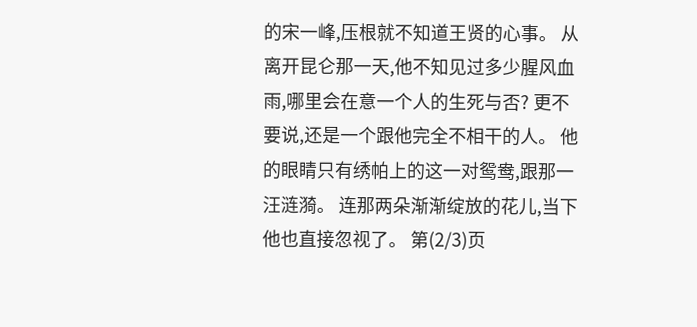的宋一峰,压根就不知道王贤的心事。 从离开昆仑那一天,他不知见过多少腥风血雨,哪里会在意一个人的生死与否? 更不要说,还是一个跟他完全不相干的人。 他的眼睛只有绣帕上的这一对鸳鸯,跟那一汪涟漪。 连那两朵渐渐绽放的花儿,当下他也直接忽视了。 第(2/3)页